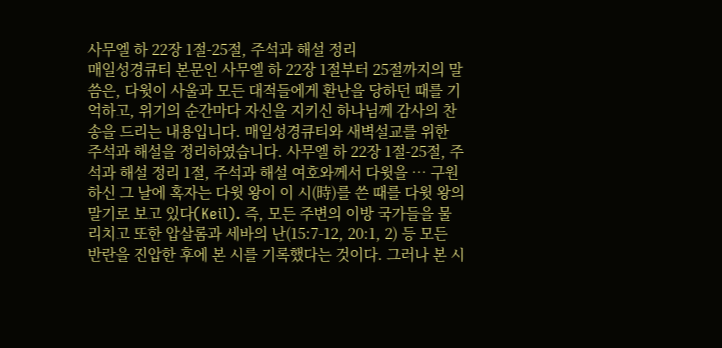사무엘 하 22장 1절-25절, 주석과 해설 정리
매일성경큐티 본문인 사무엘 하 22장 1절부터 25절까지의 말씀은, 다윗이 사울과 모든 대적들에게 환난을 당하던 때를 기억하고, 위기의 순간마다 자신을 지키신 하나님께 감사의 찬송을 드리는 내용입니다. 매일성경큐티와 새벽설교를 위한 주석과 해설을 정리하였습니다. 사무엘 하 22장 1절-25절, 주석과 해설 정리 1절, 주석과 해설 여호와께서 다윗을 … 구원하신 그 날에 혹자는 다윗 왕이 이 시(時)를 쓴 때를 다윗 왕의 말기로 보고 있다(Keil). 즉, 모든 주변의 이방 국가들을 물리치고 또한 압살롬과 세바의 난(15:7-12, 20:1, 2) 등 모든 반란을 진압한 후에 본 시를 기록했다는 것이다. 그러나 본 시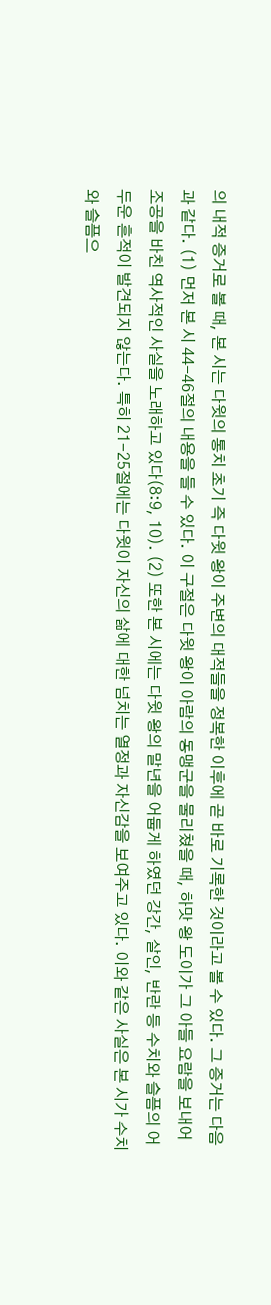의 내적 증거로 볼 때, 본 시는 다윗의 통치 초기 즉 다윗 왕이 주변의 대적들을 정복한 이후에 곧 바로 기록한 것이라고 볼 수 있다. 그 증거는 다음과 같다. (1) 먼저 본 시 44-46절의 내용을 들 수 있다. 이 구절은 다윗 왕이 아람의 동맹군을 물리쳤을 때, 하맛 왕 도이가 그 아들 요람을 보내어 조공을 바친 역사적인 사실을 노래하고 있다(8:9, 10). (2) 또한 본 시에는 다윗 왕의 말년을 어둡게 하였던 강간, 살인, 반란 등 수치와 슬픔의 어두운 흔적이 발견되지 않는다. 특히 21-25절에는 다윗이 자신의 삶에 대한 넘치는 열정과 자신감을 보여주고 있다. 이와 같은 사실은 본 시가 수치와 슬픔으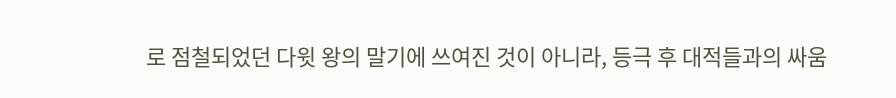로 점철되었던 다윗 왕의 말기에 쓰여진 것이 아니라, 등극 후 대적들과의 싸움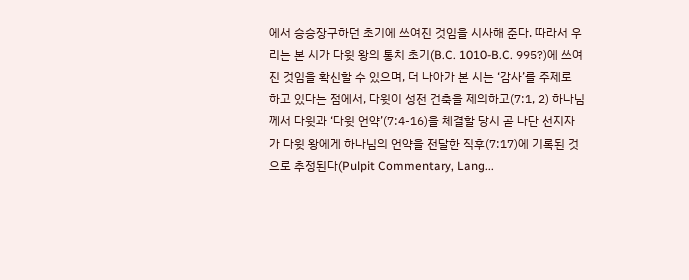에서 승승장구하던 초기에 쓰여진 것임을 시사해 준다. 따라서 우리는 본 시가 다윗 왕의 통치 초기(B.C. 1010-B.C. 995?)에 쓰여진 것임을 확신할 수 있으며, 더 나아가 본 시는 ‘감사’를 주제로 하고 있다는 점에서, 다윗이 성전 건축을 제의하고(7:1, 2) 하나님께서 다윗과 ‘다윗 언약’(7:4-16)을 체결할 당시 곧 나단 선지자가 다윗 왕에게 하나님의 언약을 전달한 직후(7:17)에 기록된 것으로 추정된다(Pulpit Commentary, Lang...